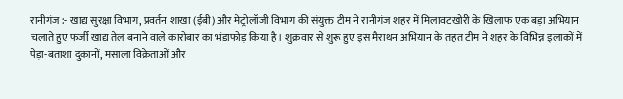रानीगंज :- खाद्य सुरक्षा विभाग, प्रवर्तन शाखा (ईबी) और मेट्रोलॉजी विभाग की संयुक्त टीम ने रानीगंज शहर में मिलावटखोरी के खिलाफ एक बड़ा अभियान चलाते हुए फर्जी खाद्य तेल बनाने वाले कारोबार का भंडाफोड़ किया है। शुक्रवार से शुरू हुए इस मैराथन अभियान के तहत टीम ने शहर के विभिन्न इलाकों में पेड़ा-बताशा दुकानों, मसाला विक्रेताओं और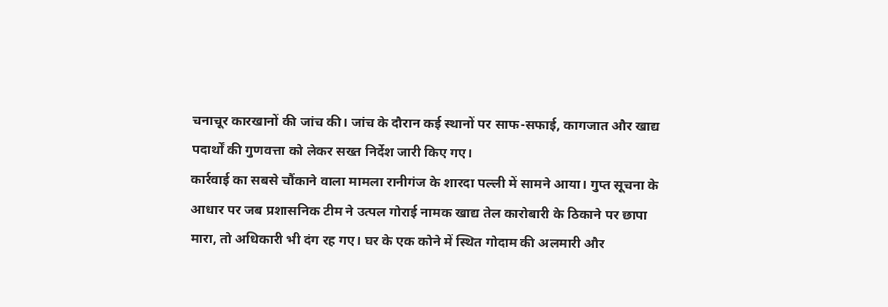चनाचूर कारखानों की जांच की। जांच के दौरान कई स्थानों पर साफ-सफाई, कागजात और खाद्य पदार्थों की गुणवत्ता को लेकर सख्त निर्देश जारी किए गए।
कार्रवाई का सबसे चौंकाने वाला मामला रानीगंज के शारदा पल्ली में सामने आया। गुप्त सूचना के आधार पर जब प्रशासनिक टीम ने उत्पल गोराई नामक खाद्य तेल कारोबारी के ठिकाने पर छापा मारा, तो अधिकारी भी दंग रह गए। घर के एक कोने में स्थित गोदाम की अलमारी और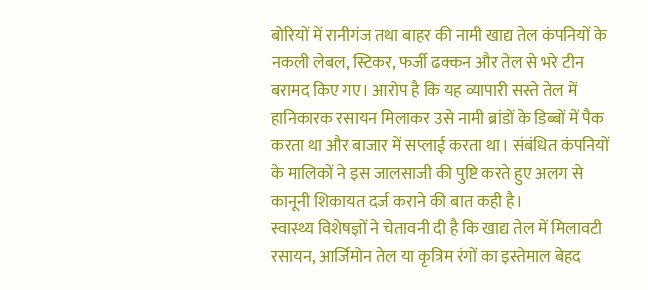बोरियों में रानीगंज तथा बाहर की नामी खाद्य तेल कंपनियों के नकली लेबल, स्टिकर, फर्जी ढक्कन और तेल से भरे टीन बरामद किए गए। आरोप है कि यह व्यापारी सस्ते तेल में हानिकारक रसायन मिलाकर उसे नामी ब्रांडों के डिब्बों में पैक करता था और बाजार में सप्लाई करता था। संबंधित कंपनियों के मालिकों ने इस जालसाजी की पुष्टि करते हुए अलग से कानूनी शिकायत दर्ज कराने की बात कही है।
स्वास्थ्य विशेषज्ञों ने चेतावनी दी है कि खाद्य तेल में मिलावटी रसायन, आर्जिमोन तेल या कृत्रिम रंगों का इस्तेमाल बेहद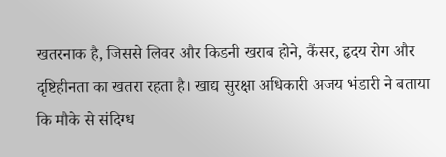खतरनाक है, जिससे लिवर और किडनी खराब होने, कैंसर, हृदय रोग और दृष्टिहीनता का खतरा रहता है। खाद्य सुरक्षा अधिकारी अजय भंडारी ने बताया कि मौके से संदिग्ध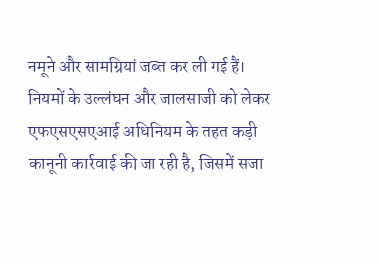नमूने और सामग्रियां जब्त कर ली गई हैं। नियमों के उल्लंघन और जालसाजी को लेकर एफएसएसएआई अधिनियम के तहत कड़ी कानूनी कार्रवाई की जा रही है, जिसमें सजा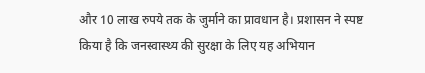और 10 लाख रुपये तक के जुर्माने का प्रावधान है। प्रशासन ने स्पष्ट किया है कि जनस्वास्थ्य की सुरक्षा के लिए यह अभियान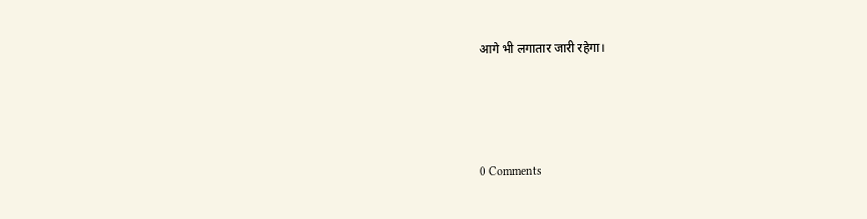आगे भी लगातार जारी रहेगा।




0 Comments